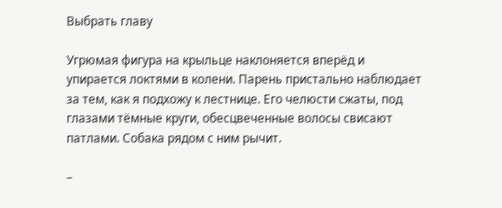Выбрать главу

Угрюмая фигура на крыльце наклоняется вперёд и упирается локтями в колени. Парень пристально наблюдает за тем, как я подхожу к лестнице. Его челюсти сжаты, под глазами тёмные круги, обесцвеченные волосы свисают патлами. Собака рядом с ним рычит.

–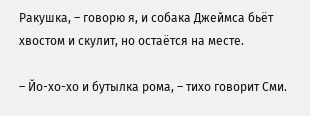Ракушка, – говорю я, и собака Джеймса бьёт хвостом и скулит, но остаётся на месте.

– Йо-хо-хо и бутылка рома, – тихо говорит Сми.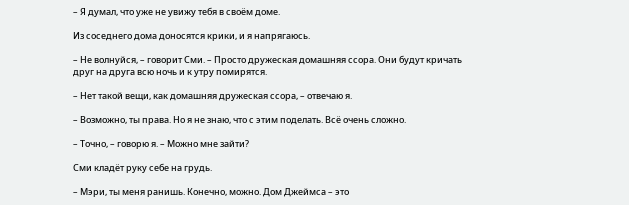– Я думал, что уже не увижу тебя в своём доме.

Из соседнего дома доносятся крики, и я напрягаюсь.

– Не волнуйся, – говорит Сми. – Просто дружеская домашняя ссора. Они будут кричать друг на друга всю ночь и к утру помирятся.

– Нет такой вещи, как домашняя дружеская ссора, – отвечаю я.

– Возможно, ты права. Но я не знаю, что с этим поделать. Всё очень сложно.

– Точно, – говорю я. – Можно мне зайти?

Сми кладёт руку себе на грудь.

– Мэри, ты меня ранишь. Конечно, можно. Дом Джеймса – это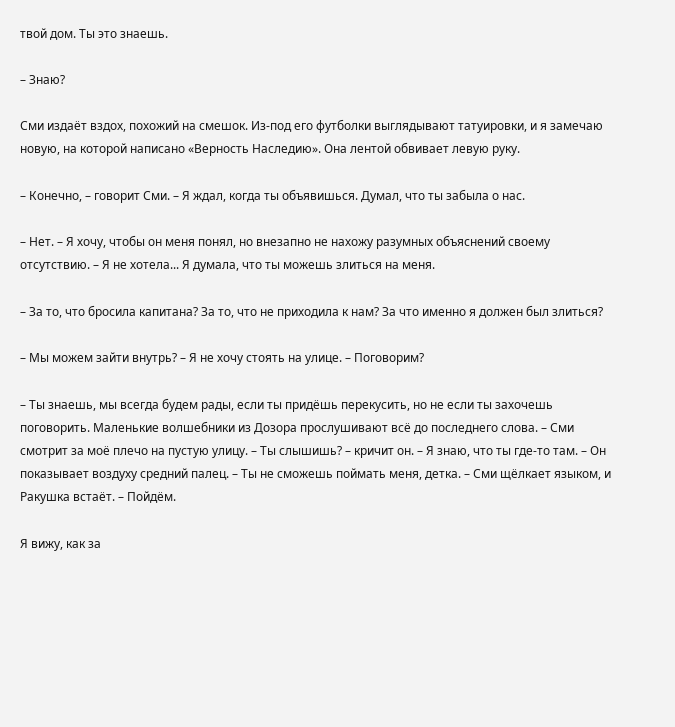твой дом. Ты это знаешь.

– Знаю?

Сми издаёт вздох, похожий на смешок. Из-под его футболки выглядывают татуировки, и я замечаю новую, на которой написано «Верность Наследию». Она лентой обвивает левую руку.

– Конечно, – говорит Сми. – Я ждал, когда ты объявишься. Думал, что ты забыла о нас.

– Нет. – Я хочу, чтобы он меня понял, но внезапно не нахожу разумных объяснений своему отсутствию. – Я не хотела... Я думала, что ты можешь злиться на меня.

– За то, что бросила капитана? За то, что не приходила к нам? За что именно я должен был злиться?

– Мы можем зайти внутрь? – Я не хочу стоять на улице. – Поговорим?

– Ты знаешь, мы всегда будем рады, если ты придёшь перекусить, но не если ты захочешь поговорить. Маленькие волшебники из Дозора прослушивают всё до последнего слова. – Сми смотрит за моё плечо на пустую улицу. – Ты слышишь? – кричит он. – Я знаю, что ты где-то там. – Он показывает воздуху средний палец. – Ты не сможешь поймать меня, детка. – Сми щёлкает языком, и Ракушка встаёт. – Пойдём.

Я вижу, как за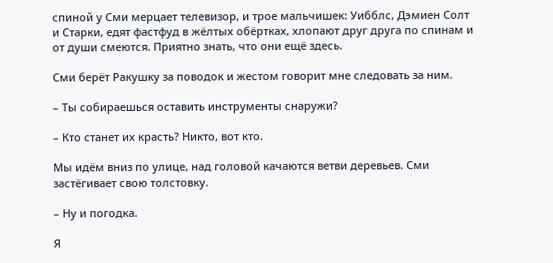спиной у Сми мерцает телевизор, и трое мальчишек: Уибблс, Дэмиен Солт и Старки, едят фастфуд в жёлтых обёртках, хлопают друг друга по спинам и от души смеются. Приятно знать, что они ещё здесь.

Сми берёт Ракушку за поводок и жестом говорит мне следовать за ним.

– Ты собираешься оставить инструменты снаружи?

– Кто станет их красть? Никто, вот кто.

Мы идём вниз по улице, над головой качаются ветви деревьев. Сми застёгивает свою толстовку.

– Ну и погодка.

Я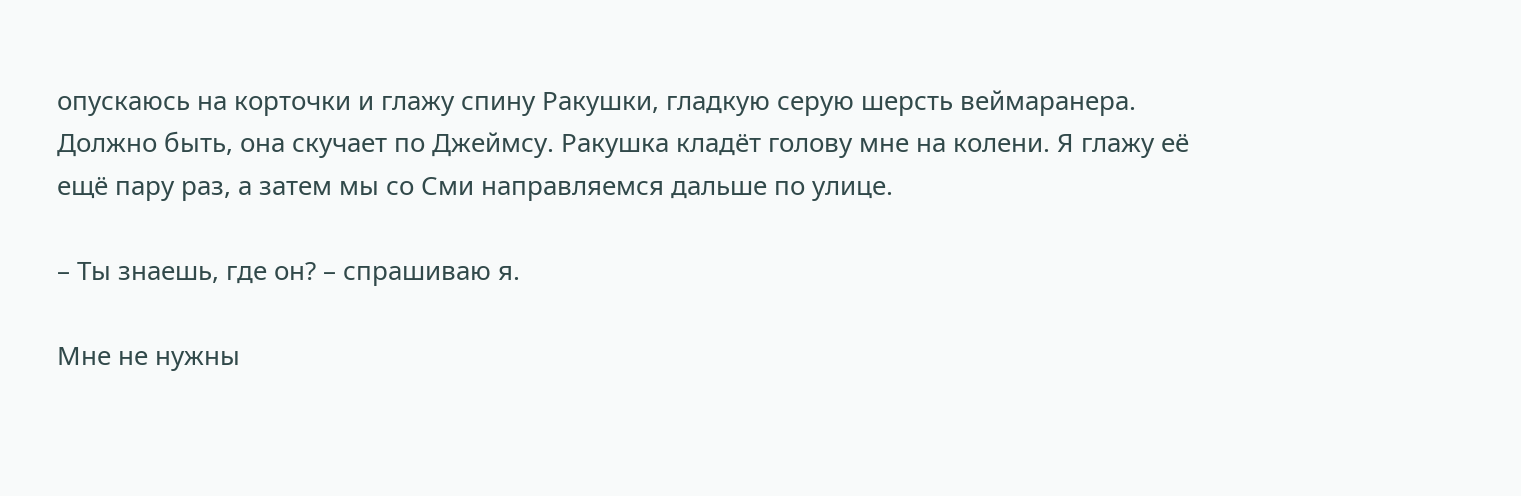опускаюсь на корточки и глажу спину Ракушки, гладкую серую шерсть веймаранера. Должно быть, она скучает по Джеймсу. Ракушка кладёт голову мне на колени. Я глажу её ещё пару раз, а затем мы со Сми направляемся дальше по улице.

– Ты знаешь, где он? – спрашиваю я.

Мне не нужны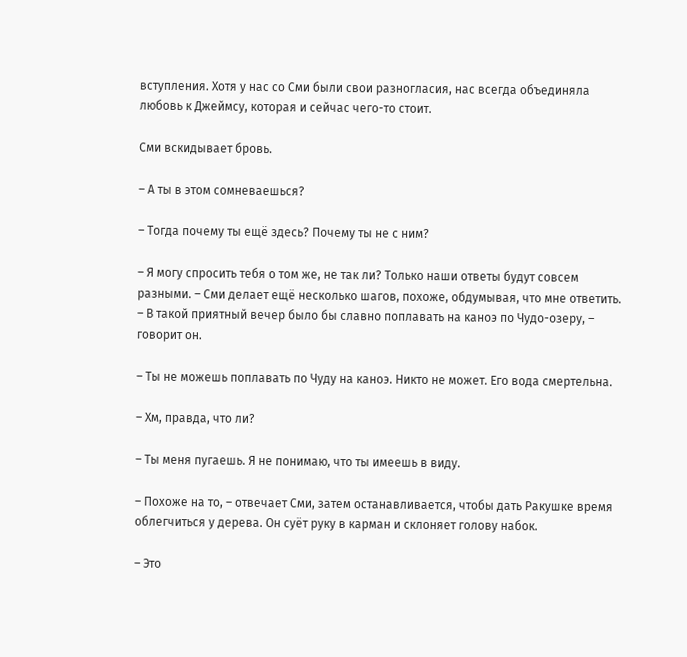вступления. Хотя у нас со Сми были свои разногласия, нас всегда объединяла любовь к Джеймсу, которая и сейчас чего-то стоит.

Сми вскидывает бровь.

– А ты в этом сомневаешься?

– Тогда почему ты ещё здесь? Почему ты не с ним?

– Я могу спросить тебя о том же, не так ли? Только наши ответы будут совсем разными. – Сми делает ещё несколько шагов, похоже, обдумывая, что мне ответить. – В такой приятный вечер было бы славно поплавать на каноэ по Чудо-озеру, – говорит он.

– Ты не можешь поплавать по Чуду на каноэ. Никто не может. Его вода смертельна.

– Хм, правда, что ли?

– Ты меня пугаешь. Я не понимаю, что ты имеешь в виду.

– Похоже на то, – отвечает Сми, затем останавливается, чтобы дать Ракушке время облегчиться у дерева. Он суёт руку в карман и склоняет голову набок.

– Это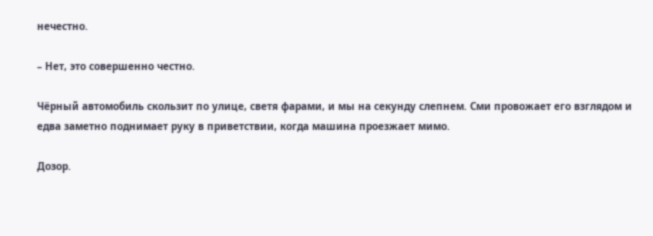нечестно.

– Нет, это совершенно честно.

Чёрный автомобиль скользит по улице, светя фарами, и мы на секунду слепнем. Сми провожает его взглядом и едва заметно поднимает руку в приветствии, когда машина проезжает мимо.

Дозор.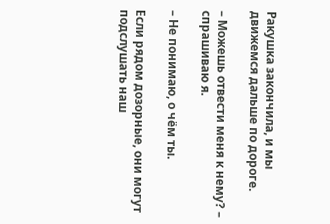Ракушка закончила, и мы движемся дальше по дороге.

– Можешь отвести меня к нему? – спрашиваю я.

– Не понимаю, о чём ты.

Если рядом дозорные, они могут подслушать наш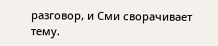разговор, и Сми сворачивает тему.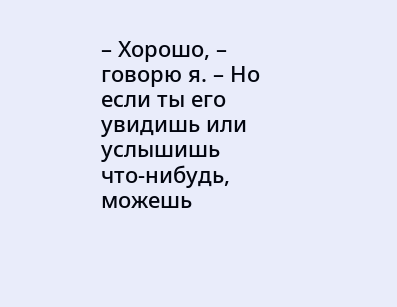– Хорошо, – говорю я. – Но если ты его увидишь или услышишь что-нибудь, можешь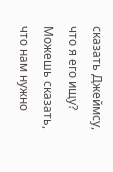сказать Джеймсу, что я его ищу? Можешь сказать, что нам нужно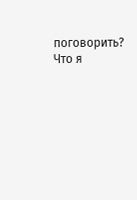поговорить? Что я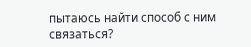пытаюсь найти способ с ним связаться?